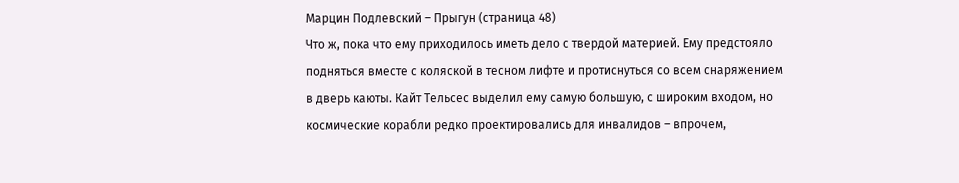Марцин Подлевский – Прыгун (страница 48)
Что ж, пока что ему приходилось иметь дело с твердой материей. Ему предстояло подняться вместе с коляской в тесном лифте и протиснуться со всем снаряжением в дверь каюты. Кайт Тельсес выделил ему самую большую, с широким входом, но космические корабли редко проектировались для инвалидов – впрочем,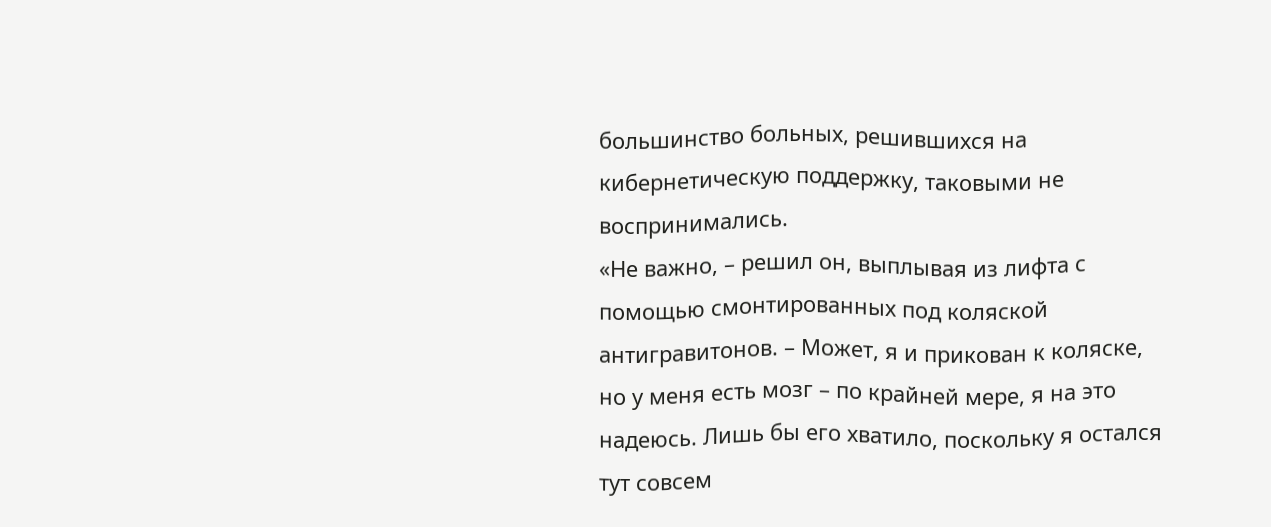большинство больных, решившихся на кибернетическую поддержку, таковыми не воспринимались.
«Не важно, – решил он, выплывая из лифта с помощью смонтированных под коляской антигравитонов. – Может, я и прикован к коляске, но у меня есть мозг – по крайней мере, я на это надеюсь. Лишь бы его хватило, поскольку я остался тут совсем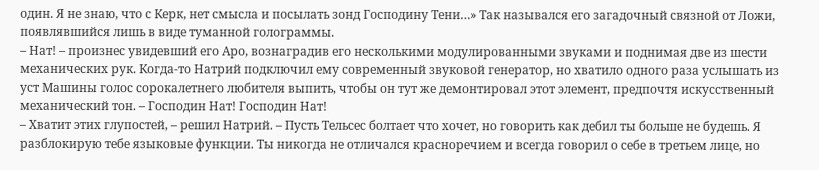один. Я не знаю, что с Керк, нет смысла и посылать зонд Господину Тени…» Так назывался его загадочный связной от Ложи, появлявшийся лишь в виде туманной голограммы.
– Нат! – произнес увидевший его Аро, вознаградив его несколькими модулированными звуками и поднимая две из шести механических рук. Когда-то Натрий подключил ему современный звуковой генератор, но хватило одного раза услышать из уст Машины голос сорокалетнего любителя выпить, чтобы он тут же демонтировал этот элемент, предпочтя искусственный механический тон. – Господин Нат! Господин Нат!
– Хватит этих глупостей, – решил Натрий. – Пусть Тельсес болтает что хочет, но говорить как дебил ты больше не будешь. Я разблокирую тебе языковые функции. Ты никогда не отличался красноречием и всегда говорил о себе в третьем лице, но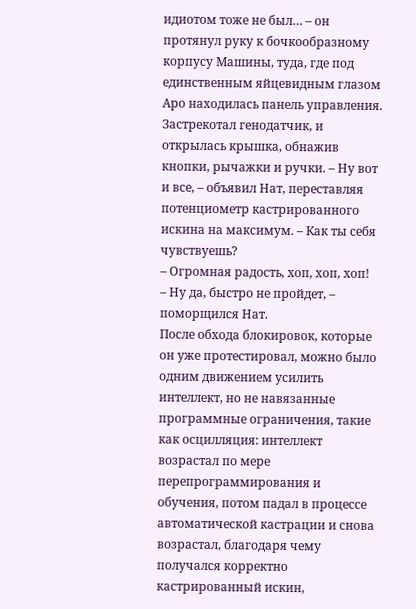идиотом тоже не был… – он протянул руку к бочкообразному корпусу Машины, туда, где под единственным яйцевидным глазом Аро находилась панель управления. Застрекотал генодатчик, и открылась крышка, обнажив кнопки, рычажки и ручки. – Ну вот и все, – объявил Нат, переставляя потенциометр кастрированного искина на максимум. – Как ты себя чувствуешь?
– Огромная радость, хоп, хоп, хоп!
– Ну да, быстро не пройдет, – поморщился Нат.
После обхода блокировок, которые он уже протестировал, можно было одним движением усилить интеллект, но не навязанные программные ограничения, такие как осцилляция: интеллект возрастал по мере перепрограммирования и обучения, потом падал в процессе автоматической кастрации и снова возрастал, благодаря чему получался корректно кастрированный искин,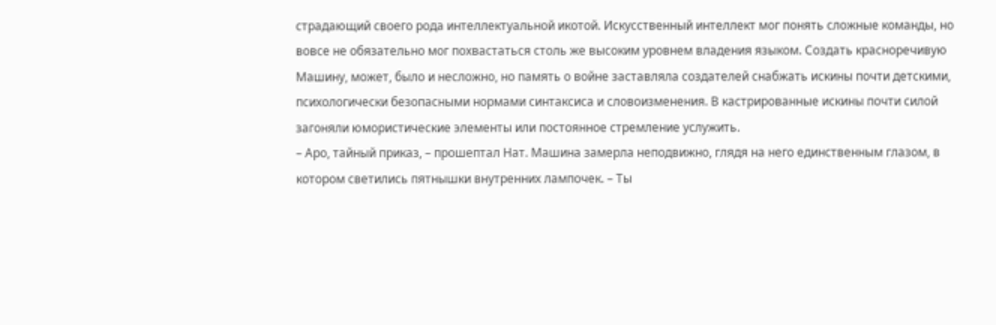страдающий своего рода интеллектуальной икотой. Искусственный интеллект мог понять сложные команды, но вовсе не обязательно мог похвастаться столь же высоким уровнем владения языком. Создать красноречивую Машину, может, было и несложно, но память о войне заставляла создателей снабжать искины почти детскими, психологически безопасными нормами синтаксиса и словоизменения. В кастрированные искины почти силой загоняли юмористические элементы или постоянное стремление услужить.
– Аро, тайный приказ, – прошептал Нат. Машина замерла неподвижно, глядя на него единственным глазом, в котором светились пятнышки внутренних лампочек. – Ты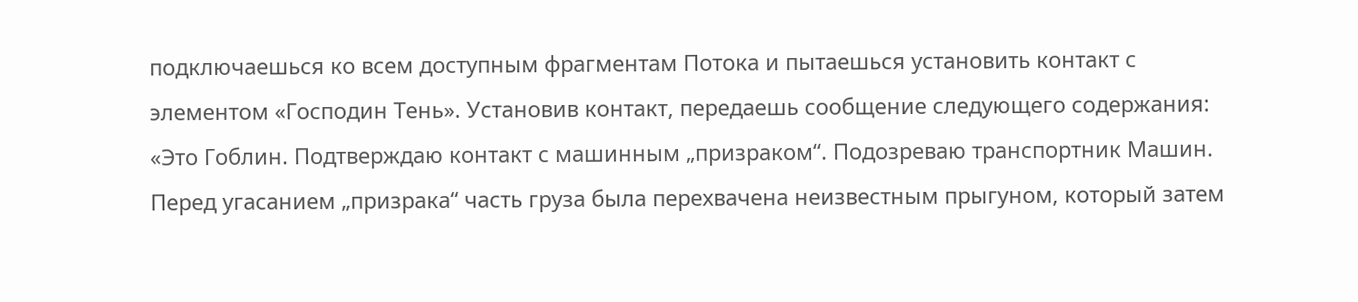подключаешься ко всем доступным фрагментам Потока и пытаешься установить контакт с элементом «Господин Тень». Установив контакт, передаешь сообщение следующего содержания: «Это Гоблин. Подтверждаю контакт с машинным „призраком“. Подозреваю транспортник Машин. Перед угасанием „призрака“ часть груза была перехвачена неизвестным прыгуном, который затем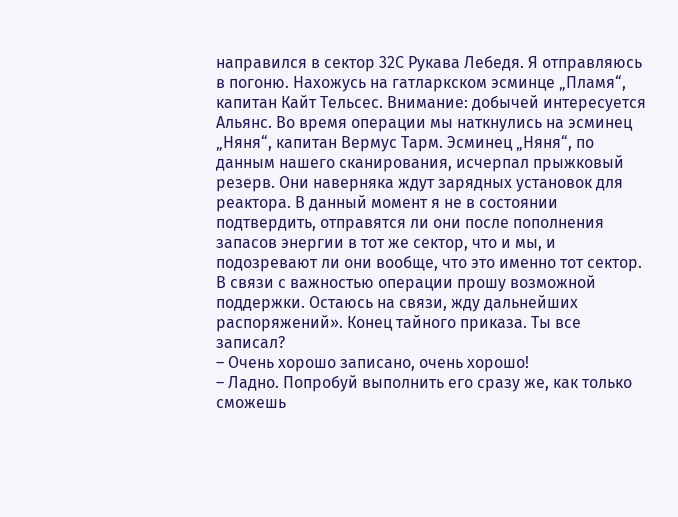направился в сектор 32С Рукава Лебедя. Я отправляюсь в погоню. Нахожусь на гатларкском эсминце „Пламя“, капитан Кайт Тельсес. Внимание: добычей интересуется Альянс. Во время операции мы наткнулись на эсминец „Няня“, капитан Вермус Тарм. Эсминец „Няня“, по данным нашего сканирования, исчерпал прыжковый резерв. Они наверняка ждут зарядных установок для реактора. В данный момент я не в состоянии подтвердить, отправятся ли они после пополнения запасов энергии в тот же сектор, что и мы, и подозревают ли они вообще, что это именно тот сектор. В связи с важностью операции прошу возможной поддержки. Остаюсь на связи, жду дальнейших распоряжений». Конец тайного приказа. Ты все записал?
– Очень хорошо записано, очень хорошо!
– Ладно. Попробуй выполнить его сразу же, как только сможешь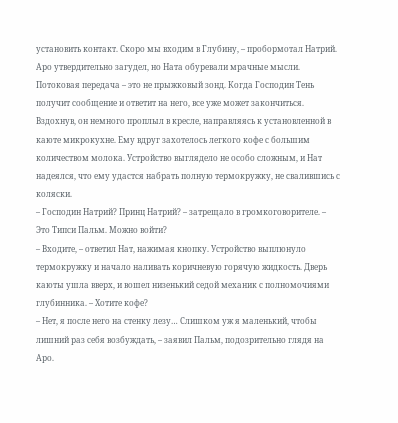установить контакт. Скоро мы входим в Глубину, – пробормотал Натрий. Аро утвердительно загудел, но Ната обуревали мрачные мысли. Потоковая передача – это не прыжковый зонд. Когда Господин Тень получит сообщение и ответит на него, все уже может закончиться.
Вздохнув, он немного проплыл в кресле, направляясь к установленной в каюте микрокухне. Ему вдруг захотелось легкого кофе с большим количеством молока. Устройство выглядело не особо сложным, и Нат надеялся, что ему удастся набрать полную термокружку, не свалившись с коляски.
– Господин Натрий? Принц Натрий? – затрещало в громкоговорителе. – Это Типси Пальм. Можно войти?
– Входите, – ответил Нат, нажимая кнопку. Устройство выплюнуло термокружку и начало наливать коричневую горячую жидкость. Дверь каюты ушла вверх, и вошел низенький седой механик с полномочиями глубинника. – Хотите кофе?
– Нет, я после него на стенку лезу… Слишком уж я маленький, чтобы лишний раз себя возбуждать, – заявил Пальм, подозрительно глядя на Аро.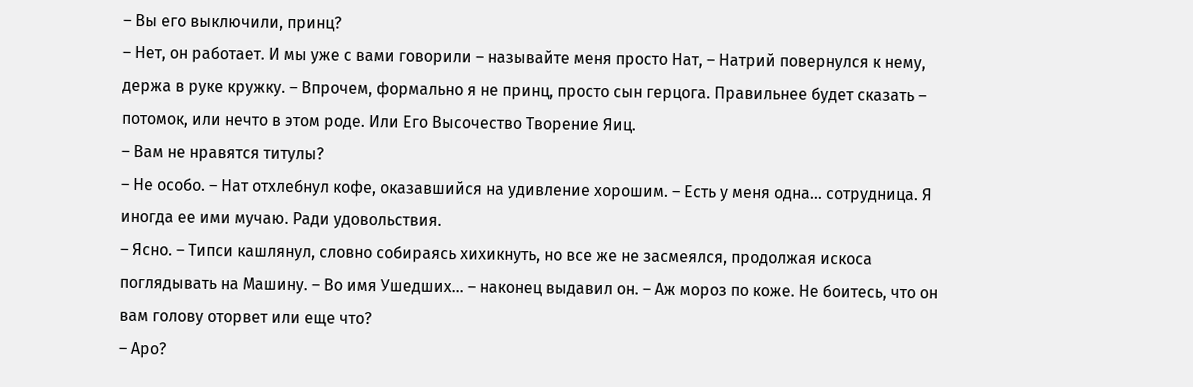– Вы его выключили, принц?
– Нет, он работает. И мы уже с вами говорили – называйте меня просто Нат, – Натрий повернулся к нему, держа в руке кружку. – Впрочем, формально я не принц, просто сын герцога. Правильнее будет сказать – потомок, или нечто в этом роде. Или Его Высочество Творение Яиц.
– Вам не нравятся титулы?
– Не особо. – Нат отхлебнул кофе, оказавшийся на удивление хорошим. – Есть у меня одна… сотрудница. Я иногда ее ими мучаю. Ради удовольствия.
– Ясно. – Типси кашлянул, словно собираясь хихикнуть, но все же не засмеялся, продолжая искоса поглядывать на Машину. – Во имя Ушедших… – наконец выдавил он. – Аж мороз по коже. Не боитесь, что он вам голову оторвет или еще что?
– Аро?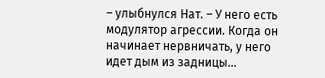– улыбнулся Нат. – У него есть модулятор агрессии. Когда он начинает нервничать, у него идет дым из задницы…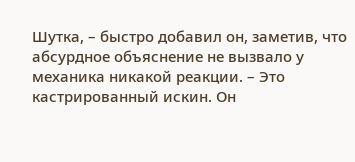Шутка, – быстро добавил он, заметив, что абсурдное объяснение не вызвало у механика никакой реакции. – Это кастрированный искин. Он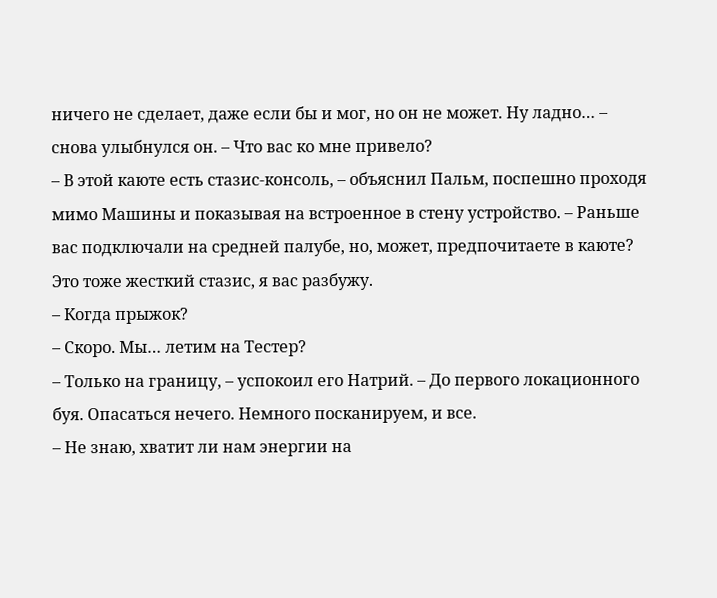ничего не сделает, даже если бы и мог, но он не может. Ну ладно… – снова улыбнулся он. – Что вас ко мне привело?
– В этой каюте есть стазис-консоль, – объяснил Пальм, поспешно проходя мимо Машины и показывая на встроенное в стену устройство. – Раньше вас подключали на средней палубе, но, может, предпочитаете в каюте? Это тоже жесткий стазис, я вас разбужу.
– Когда прыжок?
– Скоро. Мы… летим на Тестер?
– Только на границу, – успокоил его Натрий. – До первого локационного буя. Опасаться нечего. Немного посканируем, и все.
– Не знаю, хватит ли нам энергии на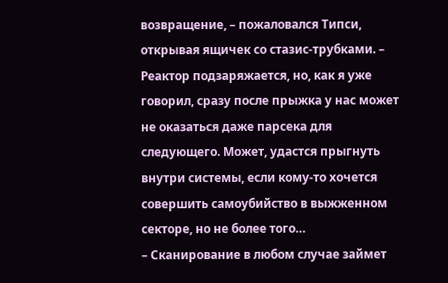возвращение, – пожаловался Типси, открывая ящичек со стазис-трубками. – Реактор подзаряжается, но, как я уже говорил, сразу после прыжка у нас может не оказаться даже парсека для следующего. Может, удастся прыгнуть внутри системы, если кому-то хочется совершить самоубийство в выжженном секторе, но не более того…
– Сканирование в любом случае займет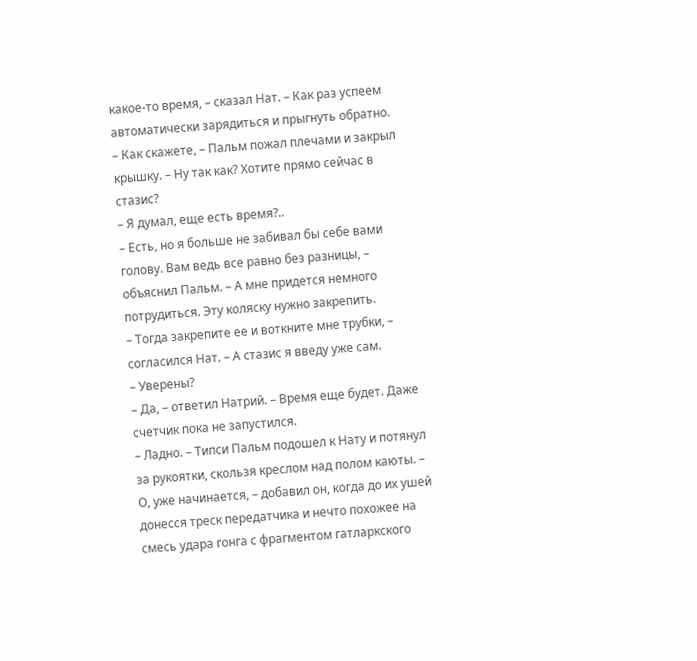какое-то время, – сказал Нат. – Как раз успеем автоматически зарядиться и прыгнуть обратно.
– Как скажете, – Пальм пожал плечами и закрыл крышку. – Ну так как? Хотите прямо сейчас в стазис?
– Я думал, еще есть время?..
– Есть, но я больше не забивал бы себе вами голову. Вам ведь все равно без разницы, – объяснил Пальм. – А мне придется немного потрудиться. Эту коляску нужно закрепить.
– Тогда закрепите ее и воткните мне трубки, – согласился Нат. – А стазис я введу уже сам.
– Уверены?
– Да, – ответил Натрий. – Время еще будет. Даже счетчик пока не запустился.
– Ладно. – Типси Пальм подошел к Нату и потянул за рукоятки, скользя креслом над полом каюты. – О, уже начинается, – добавил он, когда до их ушей донесся треск передатчика и нечто похожее на смесь удара гонга с фрагментом гатларкского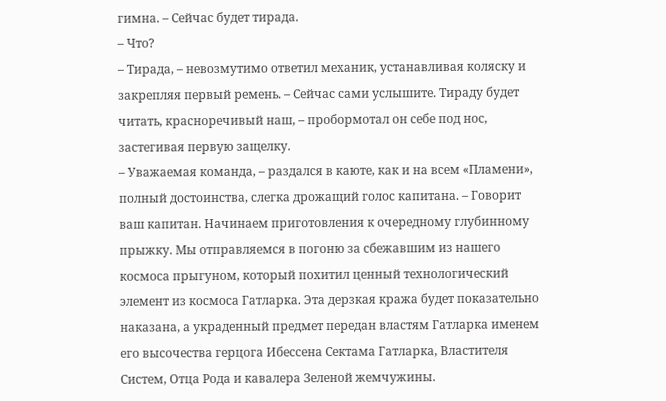гимна. – Сейчас будет тирада.
– Что?
– Тирада, – невозмутимо ответил механик, устанавливая коляску и закрепляя первый ремень. – Сейчас сами услышите. Тираду будет читать, красноречивый наш, – пробормотал он себе под нос, застегивая первую защелку.
– Уважаемая команда, – раздался в каюте, как и на всем «Пламени», полный достоинства, слегка дрожащий голос капитана. – Говорит ваш капитан. Начинаем приготовления к очередному глубинному прыжку. Мы отправляемся в погоню за сбежавшим из нашего космоса прыгуном, который похитил ценный технологический элемент из космоса Гатларка. Эта дерзкая кража будет показательно наказана, а украденный предмет передан властям Гатларка именем его высочества герцога Ибессена Сектама Гатларка, Властителя Систем, Отца Рода и кавалера Зеленой жемчужины.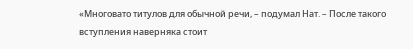«Многовато титулов для обычной речи, – подумал Нат. – После такого вступления наверняка стоит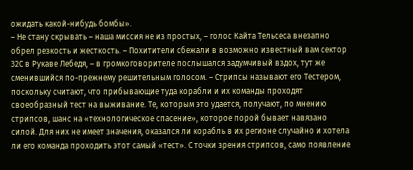ожидать какой-нибудь бомбы».
– Не стану скрывать – наша миссия не из простых, – голос Кайта Тельсеса внезапно обрел резкость и жесткость. – Похитители сбежали в возможно известный вам сектор 32С в Рукаве Лебедя, – в громкоговорителе послышался задумчивый вздох, тут же сменившийся по-прежнему решительным голосом. – Стрипсы называют его Тестером, поскольку считают, что прибывающие туда корабли и их команды проходят своеобразный тест на выживание. Те, которым это удается, получают, по мнению стрипсов, шанс на «технологическое спасение», которое порой бывает навязано силой. Для них не имеет значения, оказался ли корабль в их регионе случайно и хотела ли его команда проходить этот самый «тест». С точки зрения стрипсов, само появление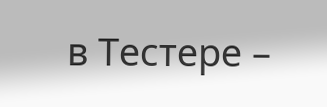в Тестере –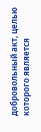добровольный акт, целью которого является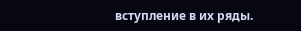вступление в их ряды.